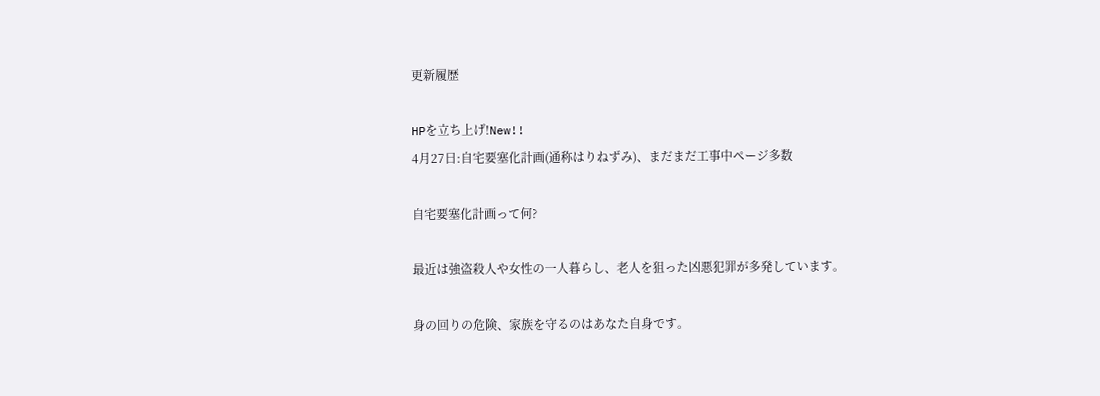更新履歴

HPを立ち上げ!New!!
4月27日:自宅要塞化計画(通称はりねずみ)、まだまだ工事中ページ多数

自宅要塞化計画って何?

最近は強盗殺人や女性の一人暮らし、老人を狙った凶悪犯罪が多発しています。

身の回りの危険、家族を守るのはあなた自身です。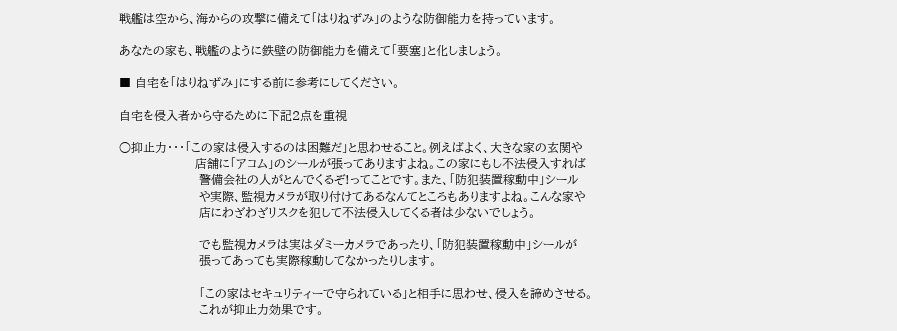戦艦は空から、海からの攻撃に備えて「はりねずみ」のような防御能力を持っています。

あなたの家も、戦艦のように鉄壁の防御能力を備えて「要塞」と化しましょう。

■ 自宅を「はりねずみ」にする前に参考にしてください。

自宅を侵入者から守るために下記2点を重視

○抑止力・・・「この家は侵入するのは困難だ」と思わせること。例えばよく、大きな家の玄関や
                   店舗に「アコム」のシールが張ってありますよね。この家にもし不法侵入すれば
                    警備会社の人がとんでくるぞ!ってことです。また、「防犯装置稼動中」シール
                    や実際、監視カメラが取り付けてあるなんてところもありますよね。こんな家や
                    店にわざわざリスクを犯して不法侵入してくる者は少ないでしょう。

                    でも監視カメラは実はダミーカメラであったり、「防犯装置稼動中」シールが
                    張ってあっても実際稼動してなかったりします。

                    「この家はセキュリティーで守られている」と相手に思わせ、侵入を諦めさせる。
                    これが抑止力効果です。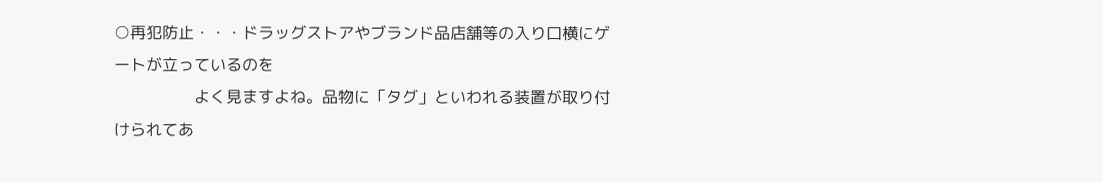○再犯防止・・・ドラッグストアやブランド品店舗等の入り口横にゲートが立っているのを
                    よく見ますよね。品物に「タグ」といわれる装置が取り付けられてあ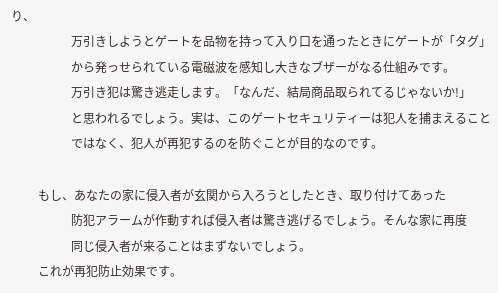り、
                    万引きしようとゲートを品物を持って入り口を通ったときにゲートが「タグ」
                    から発っせられている電磁波を感知し大きなブザーがなる仕組みです。
                    万引き犯は驚き逃走します。「なんだ、結局商品取られてるじゃないか!」
                    と思われるでしょう。実は、このゲートセキュリティーは犯人を捕まえること
                    ではなく、犯人が再犯するのを防ぐことが目的なのです。

         もし、あなたの家に侵入者が玄関から入ろうとしたとき、取り付けてあった
                    防犯アラームが作動すれば侵入者は驚き逃げるでしょう。そんな家に再度
                    同じ侵入者が来ることはまずないでしょう。
         これが再犯防止効果です。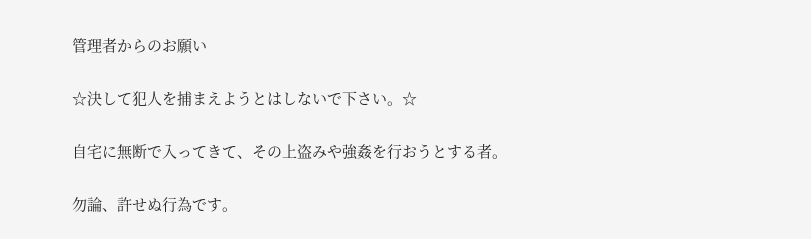管理者からのお願い

☆決して犯人を捕まえようとはしないで下さい。☆

自宅に無断で入ってきて、その上盗みや強姦を行おうとする者。

勿論、許せぬ行為です。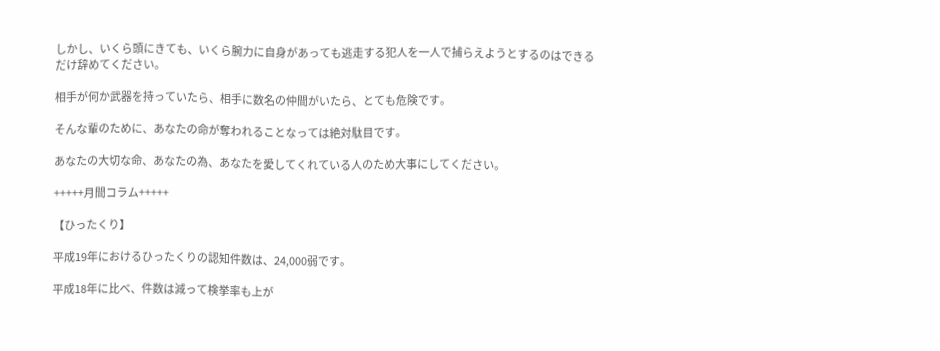しかし、いくら頭にきても、いくら腕力に自身があっても逃走する犯人を一人で捕らえようとするのはできるだけ辞めてください。

相手が何か武器を持っていたら、相手に数名の仲間がいたら、とても危険です。

そんな輩のために、あなたの命が奪われることなっては絶対駄目です。

あなたの大切な命、あなたの為、あなたを愛してくれている人のため大事にしてください。

+++++月間コラム+++++

【ひったくり】

平成19年におけるひったくりの認知件数は、24,000弱です。

平成18年に比べ、件数は減って検挙率も上が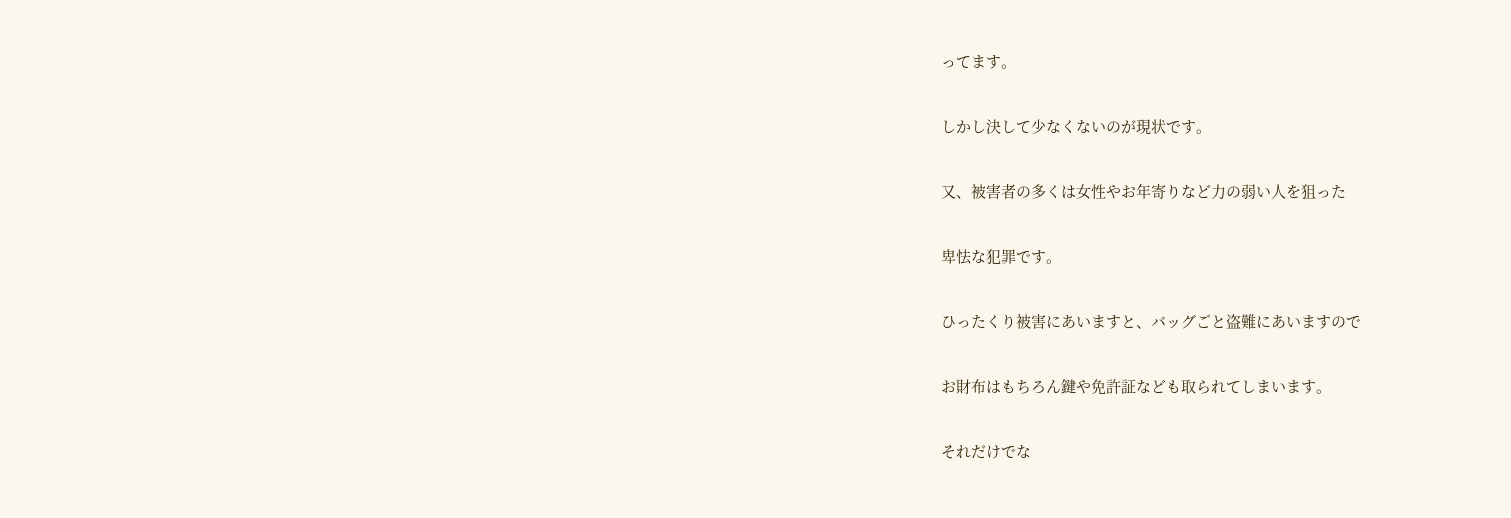ってます。

しかし決して少なくないのが現状です。

又、被害者の多くは女性やお年寄りなど力の弱い人を狙った

卑怯な犯罪です。

ひったくり被害にあいますと、バッグごと盗難にあいますので

お財布はもちろん鍵や免許証なども取られてしまいます。

それだけでな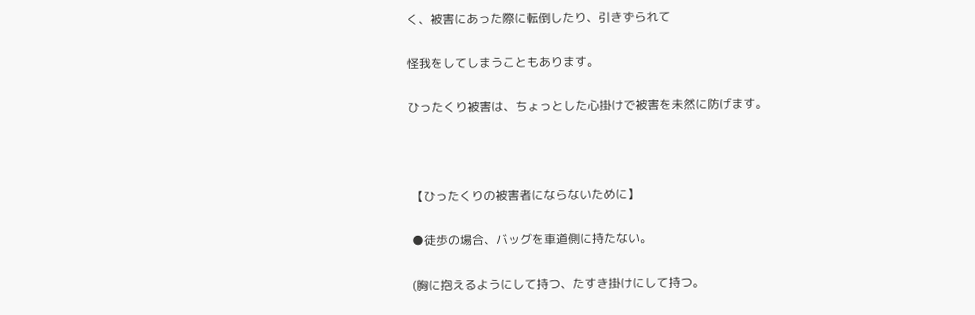く、被害にあった際に転倒したり、引きずられて

怪我をしてしまうこともあります。

ひったくり被害は、ちょっとした心掛けで被害を未然に防げます。



 【ひったくりの被害者にならないために】

 ●徒歩の場合、バッグを車道側に持たない。

 (胸に抱えるようにして持つ、たすき掛けにして持つ。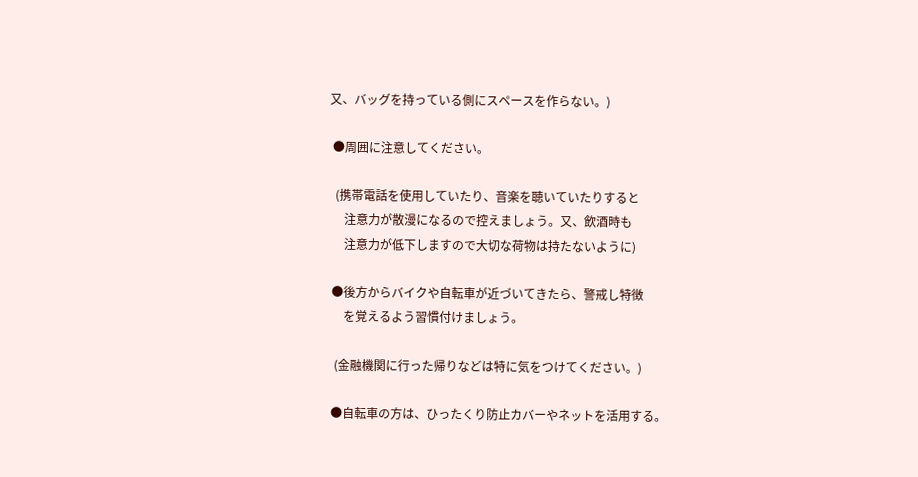又、バッグを持っている側にスペースを作らない。)

 ●周囲に注意してください。

  (携帯電話を使用していたり、音楽を聴いていたりすると
     注意力が散漫になるので控えましょう。又、飲酒時も
     注意力が低下しますので大切な荷物は持たないように)

 ●後方からバイクや自転車が近づいてきたら、警戒し特徴
     を覚えるよう習慣付けましょう。

  (金融機関に行った帰りなどは特に気をつけてください。)

 ●自転車の方は、ひったくり防止カバーやネットを活用する。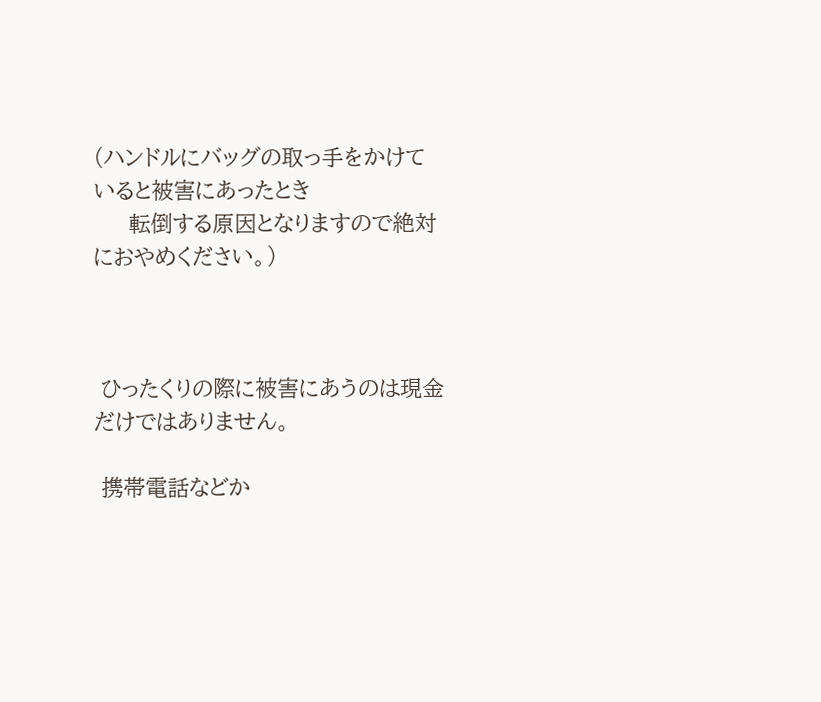(ハンドルにバッグの取っ手をかけていると被害にあったとき
     転倒する原因となりますので絶対におやめください。)



 ひったくりの際に被害にあうのは現金だけではありません。

 携帯電話などか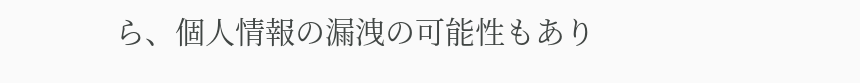ら、個人情報の漏洩の可能性もあり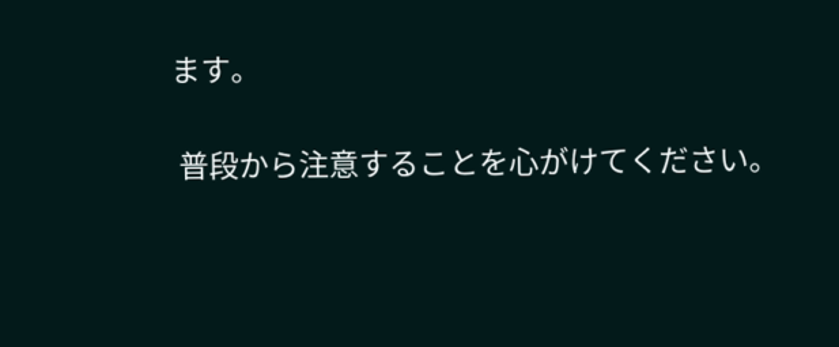ます。

 普段から注意することを心がけてください。